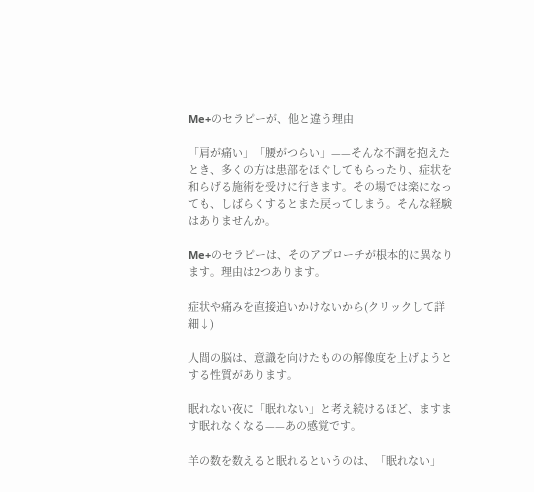Me+のセラピーが、他と違う理由

「肩が痛い」「腰がつらい」——そんな不調を抱えたとき、多くの方は患部をほぐしてもらったり、症状を和らげる施術を受けに行きます。その場では楽になっても、しばらくするとまた戻ってしまう。そんな経験はありませんか。

Me+のセラピーは、そのアプローチが根本的に異なります。理由は2つあります。

症状や痛みを直接追いかけないから(クリックして詳細↓)

人間の脳は、意識を向けたものの解像度を上げようとする性質があります。

眠れない夜に「眠れない」と考え続けるほど、ますます眠れなくなる——あの感覚です。

羊の数を数えると眠れるというのは、「眠れない」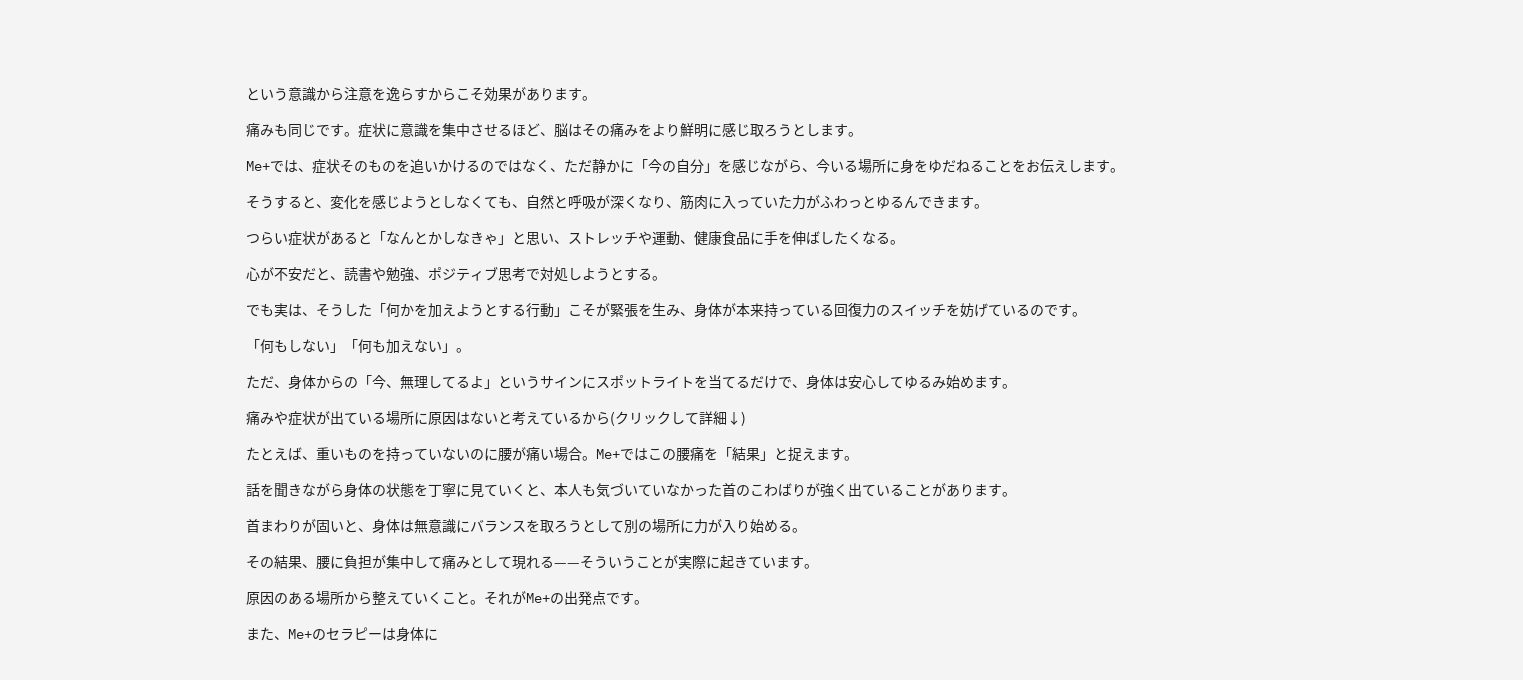という意識から注意を逸らすからこそ効果があります。

痛みも同じです。症状に意識を集中させるほど、脳はその痛みをより鮮明に感じ取ろうとします。

Me+では、症状そのものを追いかけるのではなく、ただ静かに「今の自分」を感じながら、今いる場所に身をゆだねることをお伝えします。

そうすると、変化を感じようとしなくても、自然と呼吸が深くなり、筋肉に入っていた力がふわっとゆるんできます。

つらい症状があると「なんとかしなきゃ」と思い、ストレッチや運動、健康食品に手を伸ばしたくなる。

心が不安だと、読書や勉強、ポジティブ思考で対処しようとする。

でも実は、そうした「何かを加えようとする行動」こそが緊張を生み、身体が本来持っている回復力のスイッチを妨げているのです。

「何もしない」「何も加えない」。

ただ、身体からの「今、無理してるよ」というサインにスポットライトを当てるだけで、身体は安心してゆるみ始めます。

痛みや症状が出ている場所に原因はないと考えているから(クリックして詳細↓)

たとえば、重いものを持っていないのに腰が痛い場合。Me+ではこの腰痛を「結果」と捉えます。

話を聞きながら身体の状態を丁寧に見ていくと、本人も気づいていなかった首のこわばりが強く出ていることがあります。

首まわりが固いと、身体は無意識にバランスを取ろうとして別の場所に力が入り始める。

その結果、腰に負担が集中して痛みとして現れる——そういうことが実際に起きています。

原因のある場所から整えていくこと。それがMe+の出発点です。

また、Me+のセラピーは身体に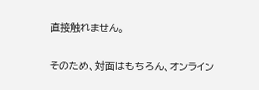直接触れません。

そのため、対面はもちろん、オンライン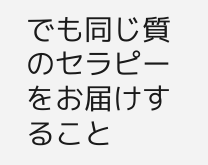でも同じ質のセラピーをお届けすること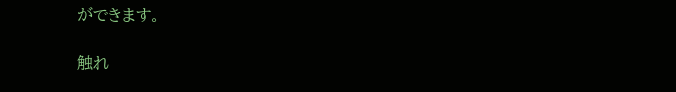ができます。

触れ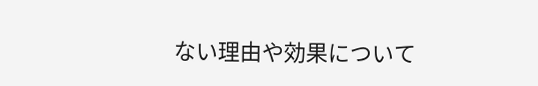ない理由や効果について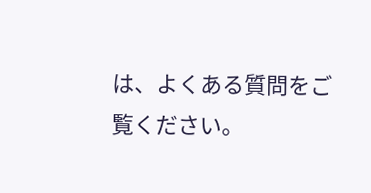は、よくある質問をご覧ください。